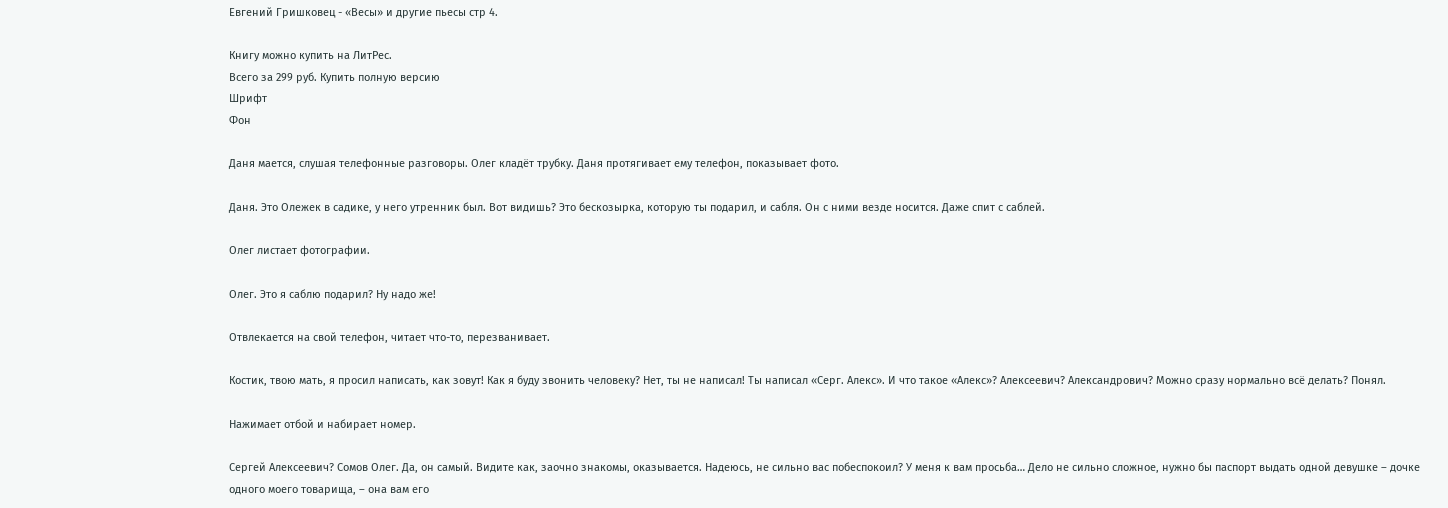Евгений Гришковец - «Весы» и другие пьесы стр 4.

Книгу можно купить на ЛитРес.
Всего за 299 руб. Купить полную версию
Шрифт
Фон

Даня мается, слушая телефонные разговоры. Олег кладёт трубку. Даня протягивает ему телефон, показывает фото.

Даня. Это Олежек в садике, у него утренник был. Вот видишь? Это бескозырка, которую ты подарил, и сабля. Он с ними везде носится. Даже спит с саблей.

Олег листает фотографии.

Олег. Это я саблю подарил? Ну надо же!

Отвлекается на свой телефон, читает что-то, перезванивает.

Костик, твою мать, я просил написать, как зовут! Как я буду звонить человеку? Нет, ты не написал! Ты написал «Серг. Алекс». И что такое «Алекс»? Алексеевич? Александрович? Можно сразу нормально всё делать? Понял.

Нажимает отбой и набирает номер.

Сергей Алексеевич? Сомов Олег. Да, он самый. Видите как, заочно знакомы, оказывается. Надеюсь, не сильно вас побеспокоил? У меня к вам просьба… Дело не сильно сложное, нужно бы паспорт выдать одной девушке – дочке одного моего товарища, – она вам его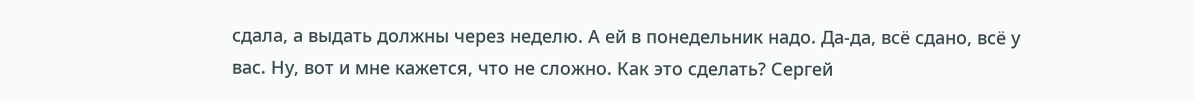сдала, а выдать должны через неделю. А ей в понедельник надо. Да-да, всё сдано, всё у вас. Ну, вот и мне кажется, что не сложно. Как это сделать? Сергей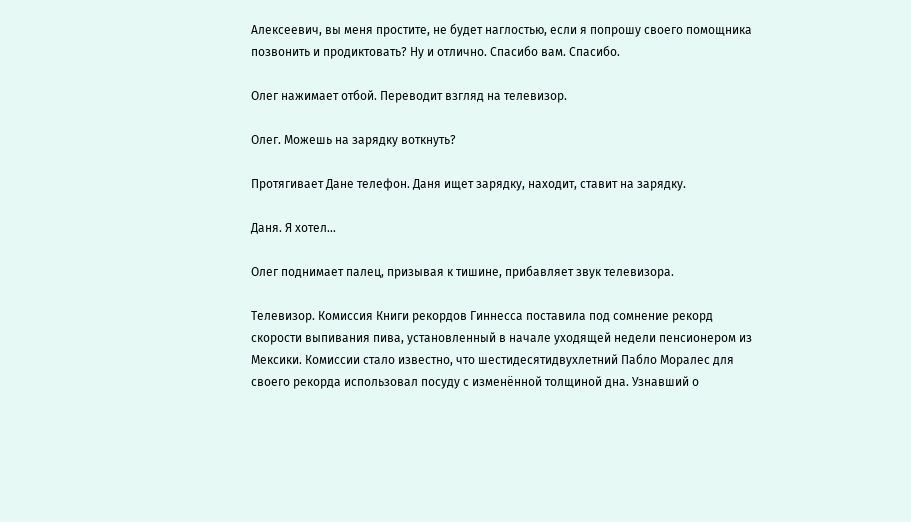Алексеевич, вы меня простите, не будет наглостью, если я попрошу своего помощника позвонить и продиктовать? Ну и отлично. Спасибо вам. Спасибо.

Олег нажимает отбой. Переводит взгляд на телевизор.

Олег. Можешь на зарядку воткнуть?

Протягивает Дане телефон. Даня ищет зарядку, находит, ставит на зарядку.

Даня. Я хотел…

Олег поднимает палец, призывая к тишине, прибавляет звук телевизора.

Телевизор. Комиссия Книги рекордов Гиннесса поставила под сомнение рекорд скорости выпивания пива, установленный в начале уходящей недели пенсионером из Мексики. Комиссии стало известно, что шестидесятидвухлетний Пабло Моралес для своего рекорда использовал посуду с изменённой толщиной дна. Узнавший о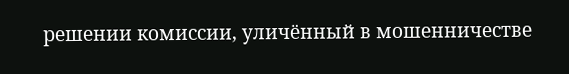решении комиссии, уличённый в мошенничестве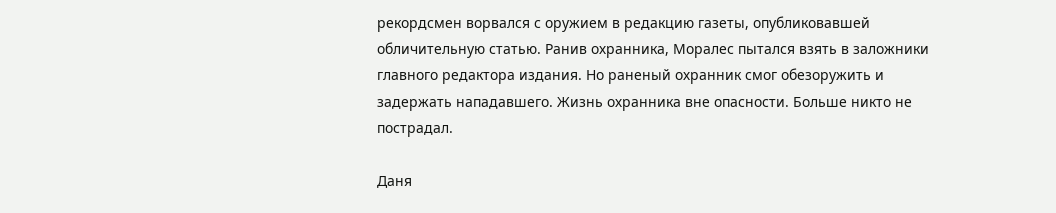рекордсмен ворвался с оружием в редакцию газеты, опубликовавшей обличительную статью. Ранив охранника, Моралес пытался взять в заложники главного редактора издания. Но раненый охранник смог обезоружить и задержать нападавшего. Жизнь охранника вне опасности. Больше никто не пострадал.

Даня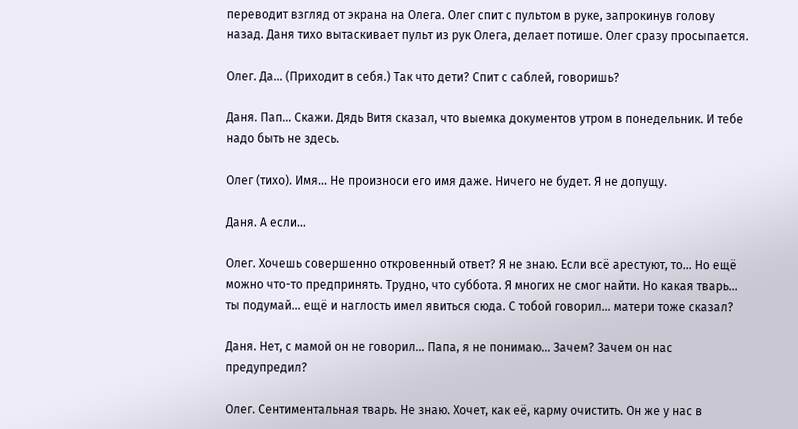переводит взгляд от экрана на Олега. Олег спит с пультом в руке, запрокинув голову назад. Даня тихо вытаскивает пульт из рук Олега, делает потише. Олег сразу просыпается.

Олег. Да… (Приходит в себя.) Так что дети? Спит с саблей, говоришь?

Даня. Пап… Скажи. Дядь Витя сказал, что выемка документов утром в понедельник. И тебе надо быть не здесь.

Олег (тихо). Имя… Не произноси его имя даже. Ничего не будет. Я не допущу.

Даня. А если…

Олег. Хочешь совершенно откровенный ответ? Я не знаю. Если всё арестуют, то… Но ещё можно что-то предпринять. Трудно, что суббота. Я многих не смог найти. Но какая тварь… ты подумай… ещё и наглость имел явиться сюда. С тобой говорил… матери тоже сказал?

Даня. Нет, с мамой он не говорил… Папа, я не понимаю… Зачем? Зачем он нас предупредил?

Олег. Сентиментальная тварь. Не знаю. Хочет, как её, карму очистить. Он же у нас в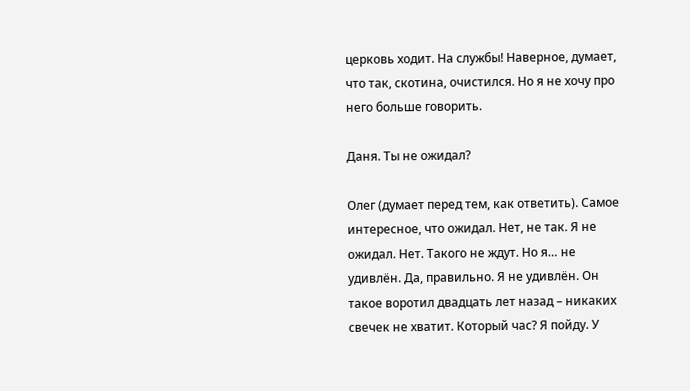церковь ходит. На службы! Наверное, думает, что так, скотина, очистился. Но я не хочу про него больше говорить.

Даня. Ты не ожидал?

Олег (думает перед тем, как ответить). Самое интересное, что ожидал. Нет, не так. Я не ожидал. Нет. Такого не ждут. Но я… не удивлён. Да, правильно. Я не удивлён. Он такое воротил двадцать лет назад – никаких свечек не хватит. Который час? Я пойду. У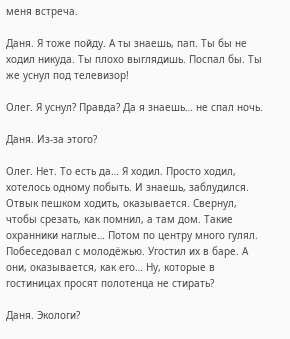меня встреча.

Даня. Я тоже пойду. А ты знаешь, пап. Ты бы не ходил никуда. Ты плохо выглядишь. Поспал бы. Ты же уснул под телевизор!

Олег. Я уснул? Правда? Да я знаешь… не спал ночь.

Даня. Из-за этого?

Олег. Нет. То есть да… Я ходил. Просто ходил, хотелось одному побыть. И знаешь, заблудился. Отвык пешком ходить, оказывается. Свернул, чтобы срезать, как помнил, а там дом. Такие охранники наглые… Потом по центру много гулял. Побеседовал с молодёжью. Угостил их в баре. А они, оказывается, как его… Ну, которые в гостиницах просят полотенца не стирать?

Даня. Экологи?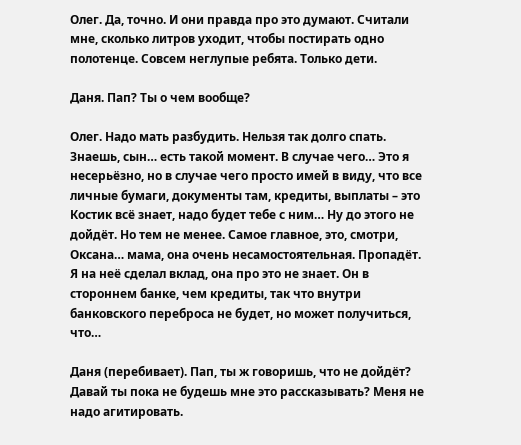Олег. Да, точно. И они правда про это думают. Считали мне, сколько литров уходит, чтобы постирать одно полотенце. Совсем неглупые ребята. Только дети.

Даня. Пап? Ты о чем вообще?

Олег. Надо мать разбудить. Нельзя так долго спать. Знаешь, сын… есть такой момент. В случае чего… Это я несерьёзно, но в случае чего просто имей в виду, что все личные бумаги, документы там, кредиты, выплаты – это Костик всё знает, надо будет тебе с ним… Ну до этого не дойдёт. Но тем не менее. Самое главное, это, смотри, Оксана… мама, она очень несамостоятельная. Пропадёт. Я на неё сделал вклад, она про это не знает. Он в стороннем банке, чем кредиты, так что внутри банковского переброса не будет, но может получиться, что…

Даня (перебивает). Пап, ты ж говоришь, что не дойдёт? Давай ты пока не будешь мне это рассказывать? Меня не надо агитировать.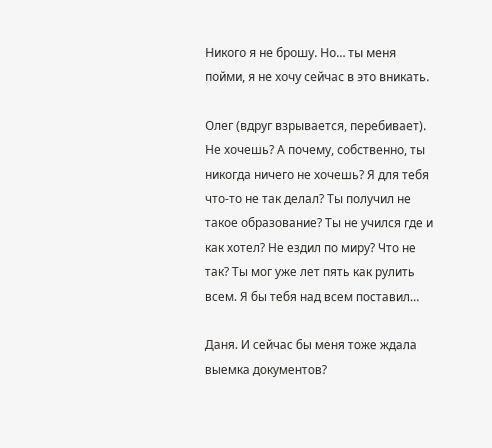Никого я не брошу. Но… ты меня пойми, я не хочу сейчас в это вникать.

Олег (вдруг взрывается, перебивает). Не хочешь? А почему, собственно, ты никогда ничего не хочешь? Я для тебя что-то не так делал? Ты получил не такое образование? Ты не учился где и как хотел? Не ездил по миру? Что не так? Ты мог уже лет пять как рулить всем. Я бы тебя над всем поставил…

Даня. И сейчас бы меня тоже ждала выемка документов?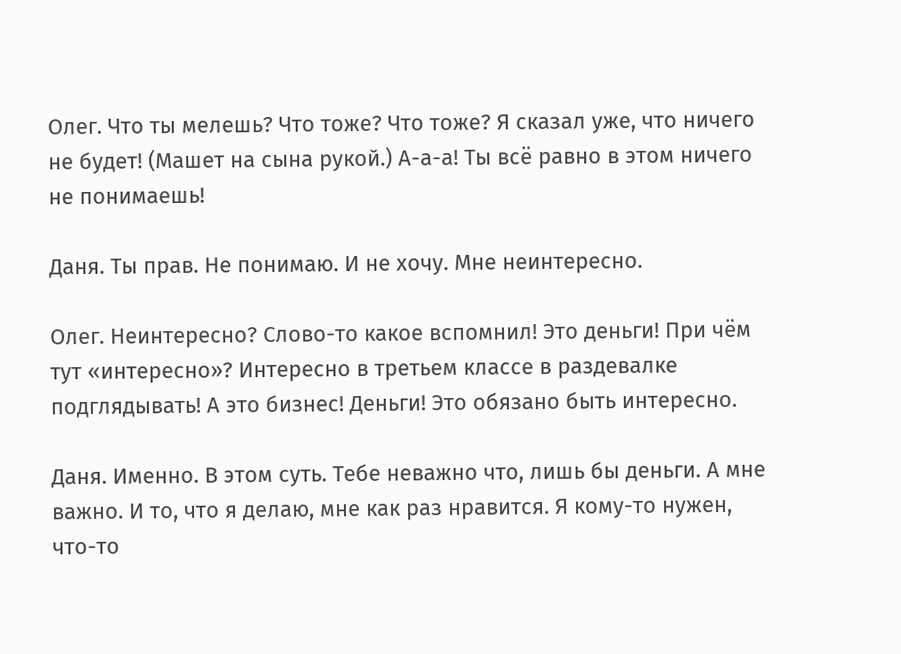Олег. Что ты мелешь? Что тоже? Что тоже? Я сказал уже, что ничего не будет! (Машет на сына рукой.) А-а-а! Ты всё равно в этом ничего не понимаешь!

Даня. Ты прав. Не понимаю. И не хочу. Мне неинтересно.

Олег. Неинтересно? Слово-то какое вспомнил! Это деньги! При чём тут «интересно»? Интересно в третьем классе в раздевалке подглядывать! А это бизнес! Деньги! Это обязано быть интересно.

Даня. Именно. В этом суть. Тебе неважно что, лишь бы деньги. А мне важно. И то, что я делаю, мне как раз нравится. Я кому-то нужен, что-то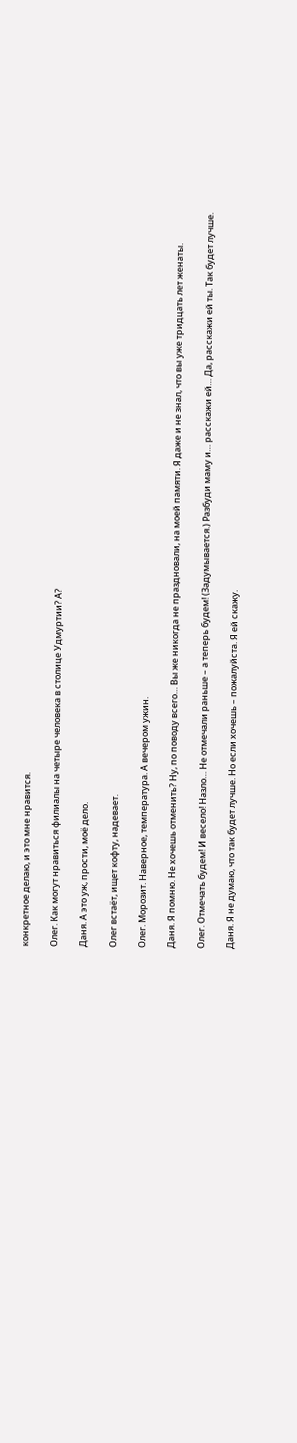конкретное делаю, и это мне нравится.

Олег. Как могут нравиться филиалы на четыре человека в столице Удмуртии? А?

Даня. А это уж, прости, моё дело.

Олег встаёт, ищет кофту, надевает.

Олег. Морозит. Наверное, температура. А вечером ужин.

Даня. Я помню. Не хочешь отменить? Ну, по поводу всего… Вы же никогда не праздновали, на моей памяти. Я даже и не знал, что вы уже тридцать лет женаты.

Олег. Отмечать будем! И весело! Назло… Не отмечали раньше – а теперь будем! (Задумывается.) Разбуди маму и… расскажи ей… Да, расскажи ей ты. Так будет лучше.

Даня. Я не думаю, что так будет лучше. Но если хочешь – пожалуйста. Я ей скажу.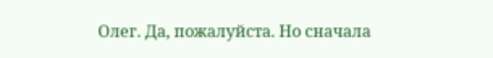Олег. Да, пожалуйста. Но сначала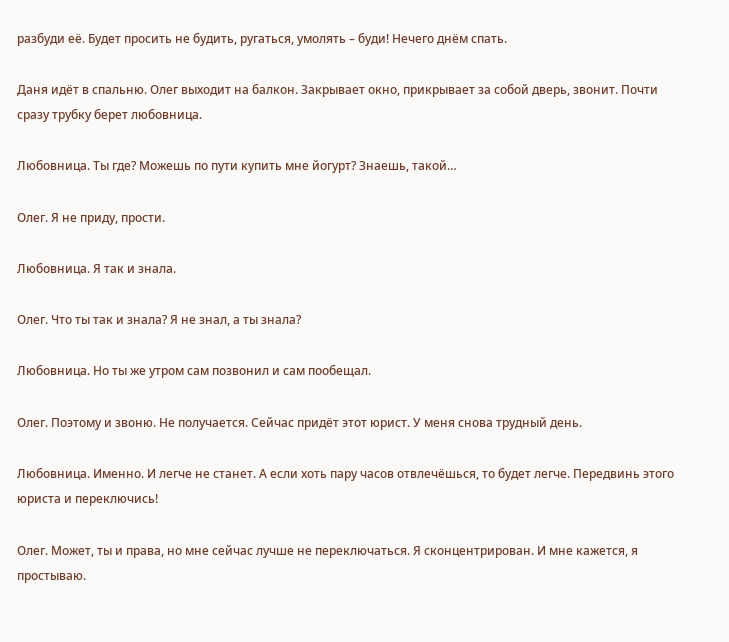разбуди её. Будет просить не будить, ругаться, умолять – буди! Нечего днём спать.

Даня идёт в спальню. Олег выходит на балкон. Закрывает окно, прикрывает за собой дверь, звонит. Почти сразу трубку берет любовница.

Любовница. Ты где? Можешь по пути купить мне йогурт? Знаешь, такой…

Олег. Я не приду, прости.

Любовница. Я так и знала.

Олег. Что ты так и знала? Я не знал, а ты знала?

Любовница. Но ты же утром сам позвонил и сам пообещал.

Олег. Поэтому и звоню. Не получается. Сейчас придёт этот юрист. У меня снова трудный день.

Любовница. Именно. И легче не станет. А если хоть пару часов отвлечёшься, то будет легче. Передвинь этого юриста и переключись!

Олег. Может, ты и права, но мне сейчас лучше не переключаться. Я сконцентрирован. И мне кажется, я простываю.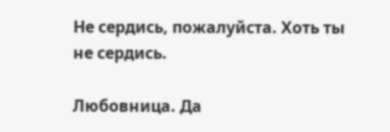Не сердись, пожалуйста. Хоть ты не сердись.

Любовница. Да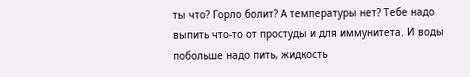ты что? Горло болит? А температуры нет? Тебе надо выпить что-то от простуды и для иммунитета. И воды побольше надо пить, жидкость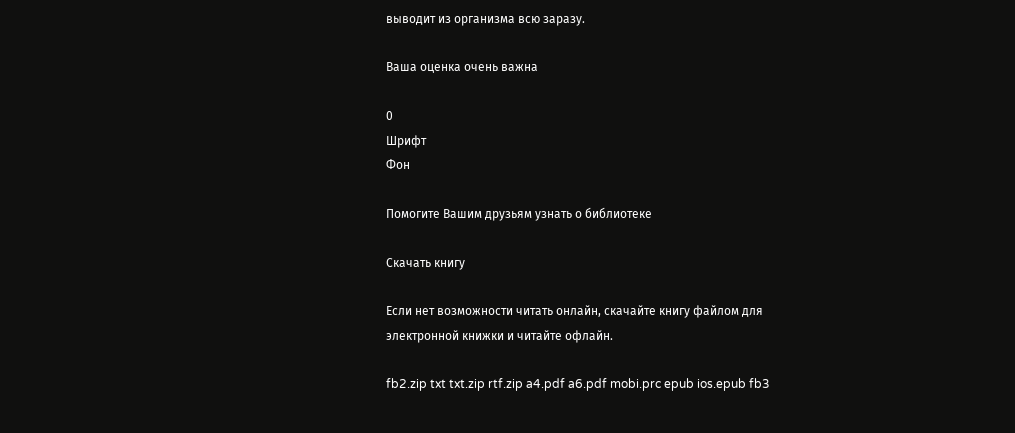выводит из организма всю заразу.

Ваша оценка очень важна

0
Шрифт
Фон

Помогите Вашим друзьям узнать о библиотеке

Скачать книгу

Если нет возможности читать онлайн, скачайте книгу файлом для электронной книжки и читайте офлайн.

fb2.zip txt txt.zip rtf.zip a4.pdf a6.pdf mobi.prc epub ios.epub fb3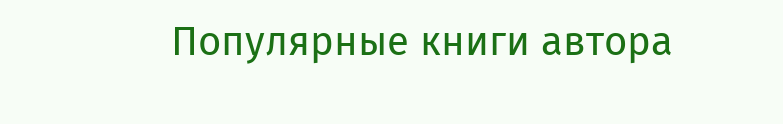Популярные книги автора